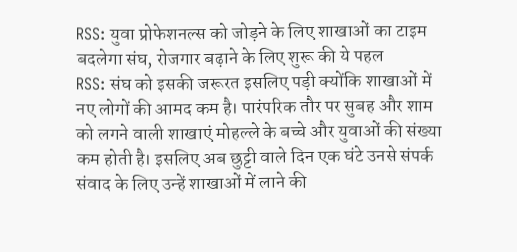RSS: युवा प्रोफेशनल्स को जोड़ने के लिए शाखाओं का टाइम बदलेगा संघ, रोजगार बढ़ाने के लिए शुरू की ये पहल
RSS: संघ को इसकी जरूरत इसलिए पड़ी क्योंकि शाखाओं में नए लोगों की आमद कम है। पारंपरिक तौर पर सुबह और शाम को लगने वाली शाखाएं मोहल्ले के बच्चे और युवाओं की संख्या कम होती है। इसलिए अब छुट्टी वाले दिन एक घंटे उनसे संपर्क संवाद के लिए उन्हें शाखाओं में लाने की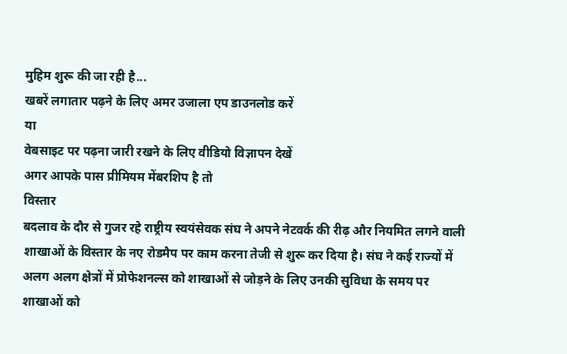मुहिम शुरू की जा रही है...
खबरें लगातार पढ़ने के लिए अमर उजाला एप डाउनलोड करें
या
वेबसाइट पर पढ़ना जारी रखने के लिए वीडियो विज्ञापन देखें
अगर आपके पास प्रीमियम मेंबरशिप है तो
विस्तार
बदलाव के दौर से गुजर रहे राष्ट्रीय स्वयंसेवक संघ ने अपने नेटवर्क की रीढ़ और नियमित लगने वाली शाखाओं के विस्तार के नए रोडमैप पर काम करना तेजी से शुरू कर दिया है। संघ ने कई राज्यों में अलग अलग क्षेत्रों में प्रोफेशनल्स को शाखाओं से जोड़ने के लिए उनकी सुविधा के समय पर शाखाओं को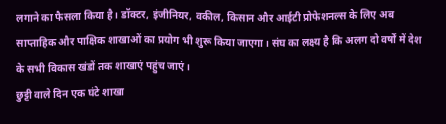लगाने का फैसला किया है। डॉक्टर, इंजीनियर, वकील, किसान और आईटी प्रोफेशनल्स के लिए अब साप्ताहिक और पाक्षिक शाखाओं का प्रयोग भी शुरू किया जाएगा। संघ का लक्ष्य है कि अलग दो वर्षों में देश के सभी विकास खंडों तक शाखाएं पहुंच जाएं।
छुट्टी वाले दिन एक घंटे शाखा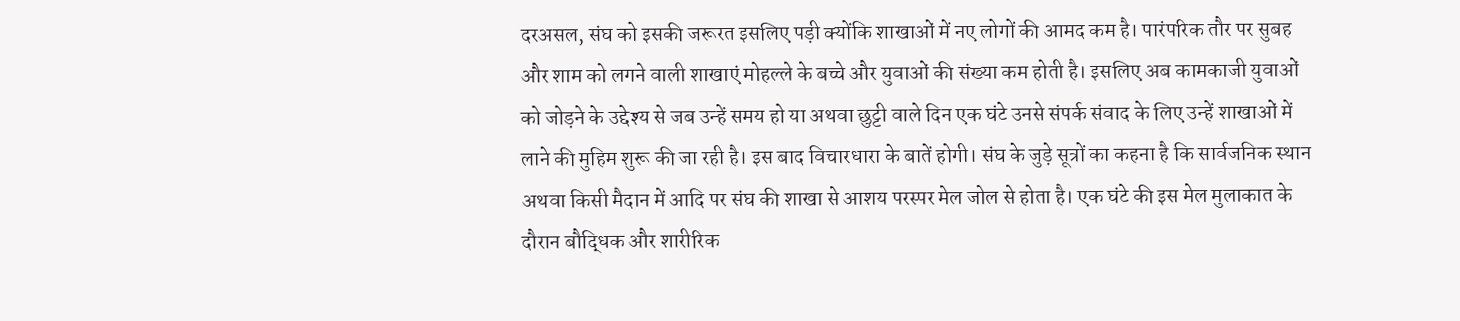दरअसल, संघ को इसकी जरूरत इसलिए पड़ी क्योंकि शाखाओं में नए लोगों की आमद कम है। पारंपरिक तौर पर सुबह और शाम को लगने वाली शाखाएं मोहल्ले के बच्चे और युवाओं की संख्या कम होती है। इसलिए अब कामकाजी युवाओं को जोड़ने के उद्देश्य से जब उन्हें समय हो या अथवा छुट्टी वाले दिन एक घंटे उनसे संपर्क संवाद के लिए उन्हें शाखाओं में लाने की मुहिम शुरू की जा रही है। इस बाद विचारधारा के बातें होगी। संघ के जुड़े सूत्रों का कहना है कि सार्वजनिक स्थान अथवा किसी मैदान में आदि पर संघ की शाखा से आशय परस्पर मेल जोल से होता है। एक घंटे की इस मेल मुलाकात के दौरान बौद्धिक और शारीरिक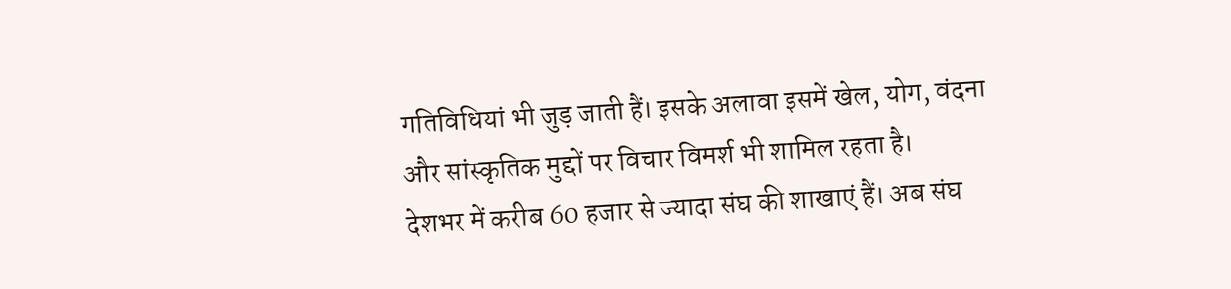गतिविधियां भी जुड़ जाती हैं। इसके अलावा इसमें खेल, योग, वंदना और सांस्कृतिक मुद्दों पर विचार विमर्श भी शामिल रहता है।
देशभर में करीब 60 हजार से ज्यादा संघ की शाखाएं हैं। अब संघ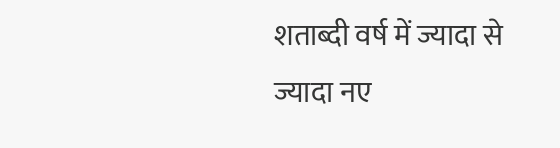शताब्दी वर्ष में ज्यादा से ज्यादा नए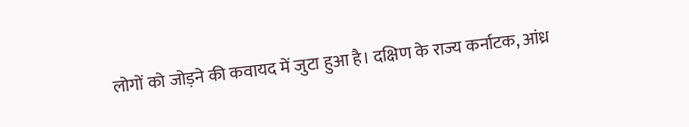लोगों को जोड़ने की कवायद में जुटा हुआ है। दक्षिण के राज्य कर्नाटक, आंध्र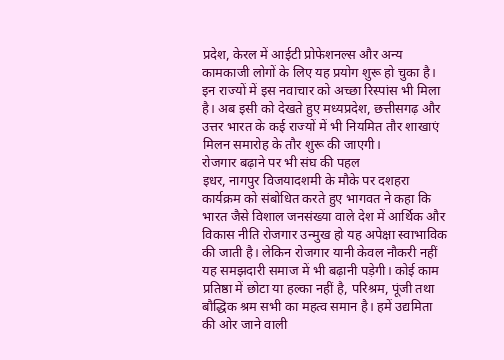प्रदेश, केरल में आईटी प्रोफेशनल्स और अन्य कामकाजी लोगों के लिए यह प्रयोग शुरू हो चुका है। इन राज्यों में इस नवाचार को अच्छा रिस्पांस भी मिला है। अब इसी को देखते हुए मध्यप्रदेश, छत्तीसगढ़ और उत्तर भारत के कई राज्यों में भी नियमित तौर शाखाएं मिलन समारोह के तौर शुरू की जाएगी।
रोजगार बढ़ाने पर भी संघ की पहल
इधर, नागपुर विजयादशमी के मौके पर दशहरा कार्यक्रम को संबोधित करते हुए भागवत ने कहा कि भारत जैसे विशाल जनसंख्या वाले देश में आर्थिक और विकास नीति रोजगार उन्मुख हो यह अपेक्षा स्वाभाविक की जाती है। लेकिन रोजगार यानी केवल नौकरी नहीं यह समझदारी समाज में भी बढ़ानी पड़ेगी। कोई काम प्रतिष्ठा में छोटा या हल्का नहीं है, परिश्रम, पूंजी तथा बौद्धिक श्रम सभी का महत्व समान है। हमें उद्यमिता की ओर जाने वाली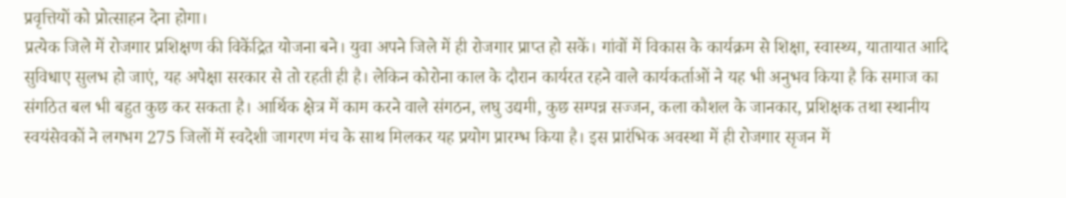प्रवृत्तियों को प्रोत्साहन देना होगा।
प्रत्येक जिले में रोजगार प्रशिक्षण की विकेंद्रित योजना बने। युवा अपने जिले में ही रोजगार प्राप्त हो सकें। गांवों में विकास के कार्यक्रम से शिक्षा, स्वास्थ्य, यातायात आदि सुविधाए सुलभ हो जाएं, यह अपेक्षा सरकार से तो रहती ही है। लेकिन कोरोना काल के दौरान कार्यरत रहने वाले कार्यकर्ताओं ने यह भी अनुभव किया है कि समाज का संगठित बल भी बहुत कुछ कर सकता है। आर्थिक क्षेत्र में काम करने वाले संगठन, लघु उद्यमी, कुछ सम्पन्न सज्जन, कला कौशल के जानकार, प्रशिक्षक तथा स्थानीय स्वयंसेवकों ने लगभग 275 जिलों में स्वदेशी जागरण मंच के साथ मिलकर यह प्रयोग प्रारम्भ किया है। इस प्रारंभिक अवस्था में ही रोजगार सृजन में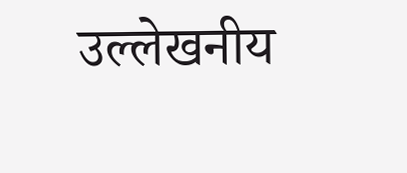उल्लेखनीय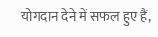योगदान देने में सफल हुए हैं,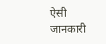ऐसी जानकारी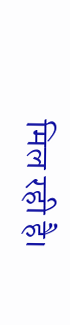मिल रही है।